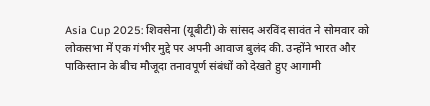Asia Cup 2025: शिवसेना (यूबीटी) के सांसद अरविंद सावंत ने सोमवार को लोकसभा में एक गंभीर मुद्दे पर अपनी आवाज बुलंद की. उन्होंने भारत और पाकिस्तान के बीच मौजूदा तनावपूर्ण संबंधों को देखते हुए आगामी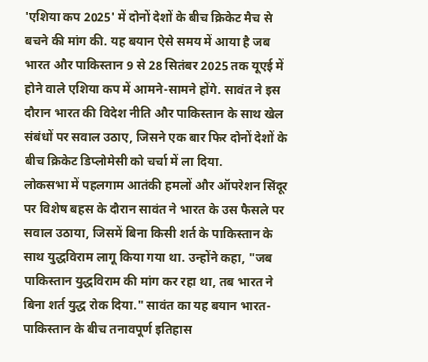'एशिया कप 2025' में दोनों देशों के बीच क्रिकेट मैच से बचने की मांग की. यह बयान ऐसे समय में आया है जब भारत और पाकिस्तान 9 से 28 सितंबर 2025 तक यूएई में होने वाले एशिया कप में आमने-सामने होंगे. सावंत ने इस दौरान भारत की विदेश नीति और पाकिस्तान के साथ खेल संबंधों पर सवाल उठाए, जिसने एक बार फिर दोनों देशों के बीच क्रिकेट डिप्लोमेसी को चर्चा में ला दिया.
लोकसभा में पहलगाम आतंकी हमलों और ऑपरेशन सिंदूर पर विशेष बहस के दौरान सावंत ने भारत के उस फैसले पर सवाल उठाया, जिसमें बिना किसी शर्त के पाकिस्तान के साथ युद्धविराम लागू किया गया था. उन्होंने कहा, "जब पाकिस्तान युद्धविराम की मांग कर रहा था, तब भारत ने बिना शर्त युद्ध रोक दिया." सावंत का यह बयान भारत-पाकिस्तान के बीच तनावपूर्ण इतिहास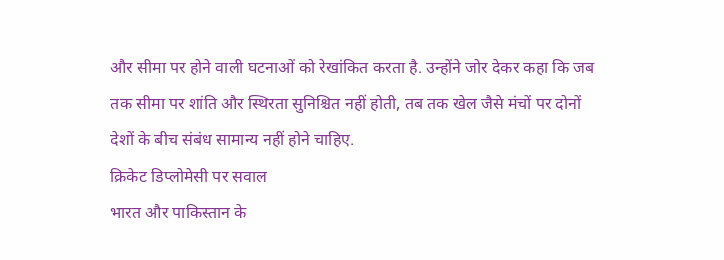और सीमा पर होने वाली घटनाओं को रेखांकित करता है. उन्होंने जोर देकर कहा कि जब तक सीमा पर शांति और स्थिरता सुनिश्चित नहीं होती, तब तक खेल जैसे मंचों पर दोनों देशों के बीच संबंध सामान्य नहीं होने चाहिए.
क्रिकेट डिप्लोमेसी पर सवाल
भारत और पाकिस्तान के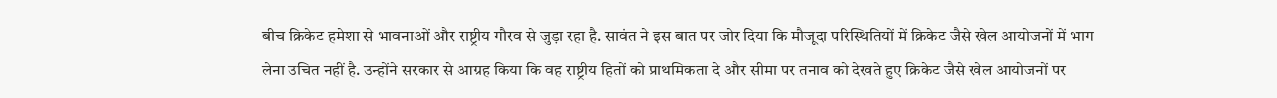बीच क्रिकेट हमेशा से भावनाओं और राष्ट्रीय गौरव से जुड़ा रहा है. सावंत ने इस बात पर जोर दिया कि मौजूदा परिस्थितियों में क्रिकेट जैसे खेल आयोजनों में भाग लेना उचित नहीं है. उन्होंने सरकार से आग्रह किया कि वह राष्ट्रीय हितों को प्राथमिकता दे और सीमा पर तनाव को देखते हुए क्रिकेट जैसे खेल आयोजनों पर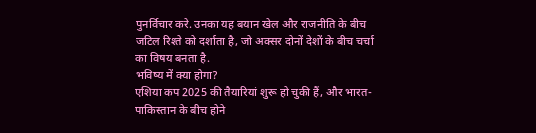पुनर्विचार करे. उनका यह बयान खेल और राजनीति के बीच जटिल रिश्ते को दर्शाता है, जो अक्सर दोनों देशों के बीच चर्चा का विषय बनता है.
भविष्य में क्या होगा?
एशिया कप 2025 की तैयारियां शुरू हो चुकी हैं, और भारत-पाकिस्तान के बीच होने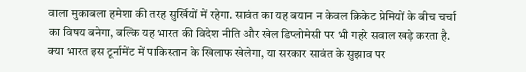वाला मुकाबला हमेशा की तरह सुर्खियों में रहेगा. सावंत का यह बयान न केवल क्रिकेट प्रेमियों के बीच चर्चा का विषय बनेगा, बल्कि यह भारत की विदेश नीति और खेल डिप्लोमेसी पर भी गहरे सवाल खड़े करता है. क्या भारत इस टूर्नामेंट में पाकिस्तान के खिलाफ खेलेगा, या सरकार सावंत के सुझाव पर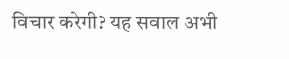विचार करेगी? यह सवाल अभी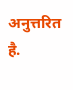अनुत्तरित है.